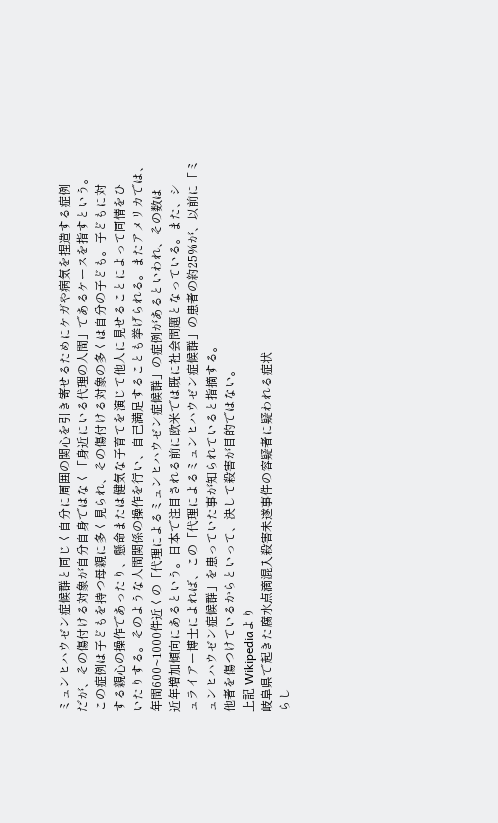ミュンヒハウゼン症候群と同じく自分に周囲の関心を引き寄せるためにケガや病気を捏造する症例
だが、その傷付ける対象が自分自身ではなく「身近にいる代理の人間」であるケースを指すという。
この症例は子どもを持つ母親に多く見られ、その傷付ける対象の多くは自分の子ども。子どもに対
する親心の操作であったり、懸命または健気な子育てを演じて他人に見せることによって同情をひ
いたりする。そのような人間関係の操作を行い、自己満足することも挙げられる。またアメリカでは、
年間600~1000件近くの「代理によるミュンヒハウゼン症候群」の症例があるといわれ、その数は
近年増加傾向にあるという。日本で注目される前に欧米では既に社会問題となっている。また、シ
ュライアー博士によれば、この「代理によるミュンヒハウゼン症候群」の患者の約25%が、以前に「ミ
ュンヒハウゼン症候群」を患っていた事が知られていると指摘する。
他者を傷つけているからといって、決して殺害が目的ではない。
上記 Wikipediaより
岐阜県で起きた腐水点滴混入殺害未遂事件の容疑者に疑われる症状
らし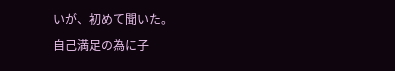いが、初めて聞いた。
自己満足の為に子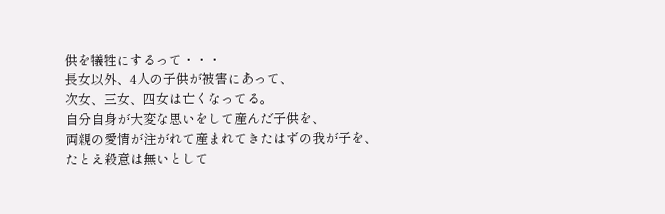供を犠牲にするって・・・
長女以外、4人の子供が被害にあって、
次女、三女、四女は亡くなってる。
自分自身が大変な思いをして産んだ子供を、
両親の愛情が注がれて産まれてきたはずの我が子を、
たとえ殺意は無いとして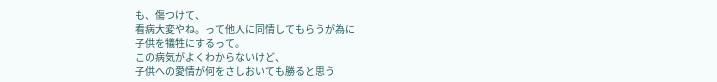も、傷つけて、
看病大変やね。って他人に同情してもらうが為に
子供を犠牲にするって。
この病気がよくわからないけど、
子供への愛情が何をさしおいても勝ると思う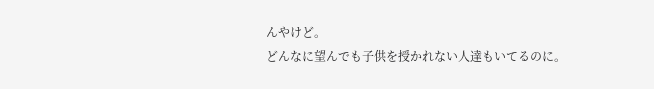んやけど。
どんなに望んでも子供を授かれない人達もいてるのに。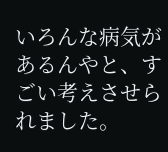いろんな病気があるんやと、すごい考えさせられました。